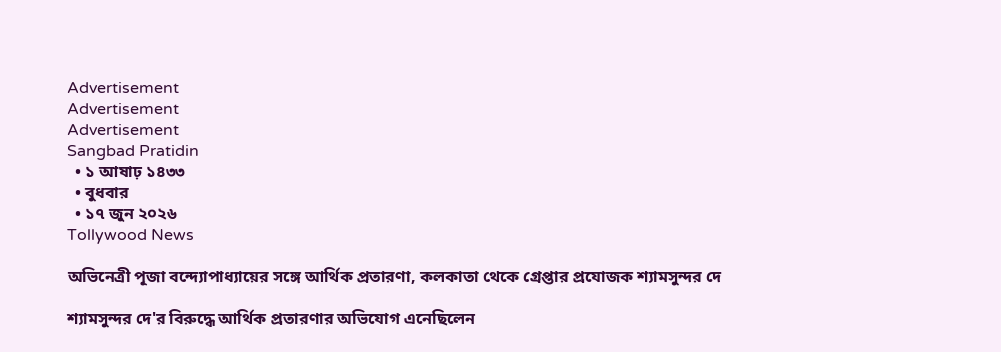Advertisement
Advertisement
Advertisement
Sangbad Pratidin
  • ১ আষাঢ় ১৪৩৩
  • বুধবার
  • ১৭ জুন ২০২৬
Tollywood News

অভিনেত্রী পূজা বন্দ্যোপাধ্যায়ের সঙ্গে আর্থিক প্রতারণা, কলকাতা থেকে গ্রেপ্তার প্রযোজক শ্যামসুন্দর দে

শ্যামসুন্দর দে'র বিরুদ্ধে আর্থিক প্রতারণার অভিযোগ এনেছিলেন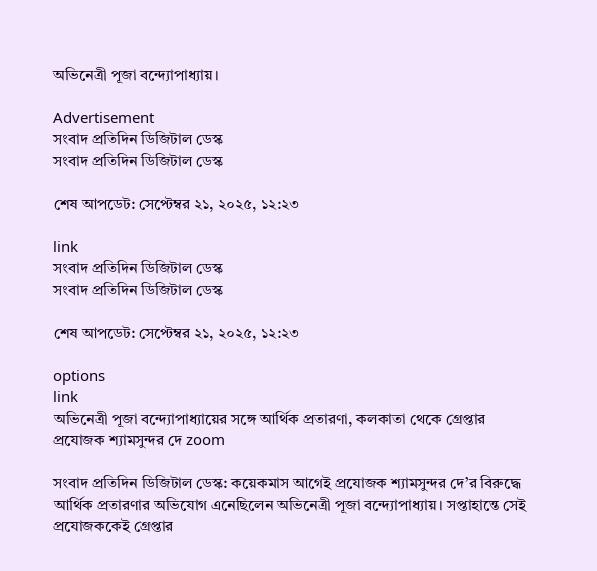অভিনেত্রী পূজা বন্দ্যোপাধ্যায়।

Advertisement
সংবাদ প্রতিদিন ডিজিটাল ডেস্ক
সংবাদ প্রতিদিন ডিজিটাল ডেস্ক

শেষ আপডেট: সেপ্টেম্বর ২১, ২০২৫, ১২:২৩

link
সংবাদ প্রতিদিন ডিজিটাল ডেস্ক
সংবাদ প্রতিদিন ডিজিটাল ডেস্ক

শেষ আপডেট: সেপ্টেম্বর ২১, ২০২৫, ১২:২৩

options
link
অভিনেত্রী পূজা বন্দ্যোপাধ্যায়ের সঙ্গে আর্থিক প্রতারণা, কলকাতা থেকে গ্রেপ্তার প্রযোজক শ্যামসুন্দর দে zoom

সংবাদ প্রতিদিন ডিজিটাল ডেস্ক: কয়েকমাস আগেই প্রযোজক শ্যামসুন্দর দে’র বিরুদ্ধে আর্থিক প্রতারণার অভিযোগ এনেছিলেন অভিনেত্রী পূজা বন্দ্যোপাধ্যায়। সপ্তাহান্তে সেই প্রযোজককেই গ্রেপ্তার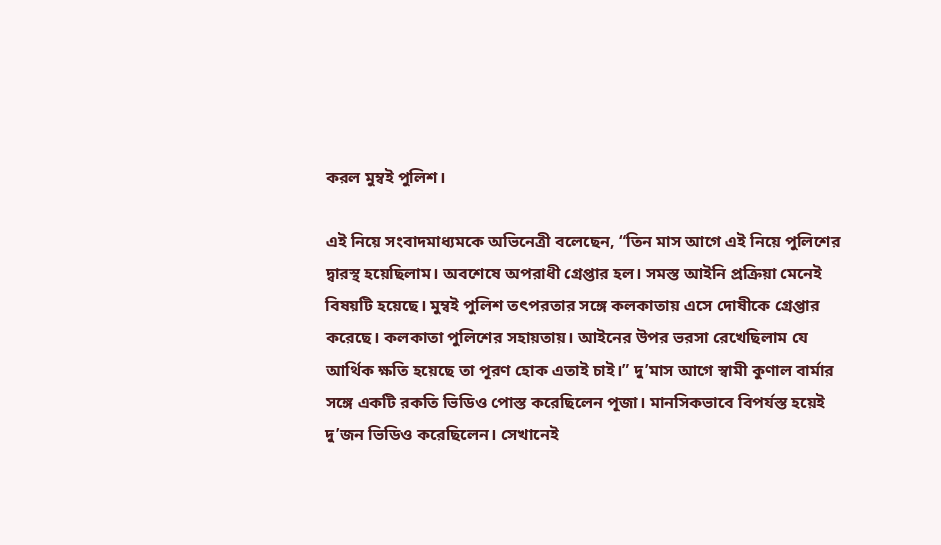করল মুম্বই পুলিশ।

এই নিয়ে সংবাদমাধ্যমকে অভিনেত্রী বলেছেন, “তিন মাস আগে এই নিয়ে পুলিশের দ্বারস্থ হয়েছিলাম। অবশেষে অপরাধী গ্রেপ্তার হল। সমস্ত আইনি প্রক্রিয়া মেনেই বিষয়টি হয়েছে। মুম্বই পুলিশ তৎপরতার সঙ্গে কলকাতায় এসে দোষীকে গ্রেপ্তার করেছে। কলকাতা পুলিশের সহায়তায়। আইনের উপর ভরসা রেখেছিলাম যে আর্থিক ক্ষতি হয়েছে তা পূরণ হোক এতাই চাই।” দু’মাস আগে স্বামী কুণাল বার্মার সঙ্গে একটি রকতি ভিডিও পোস্ত করেছিলেন পূজা। মানসিকভাবে বিপর্যস্ত হয়েই দু’জন ভিডিও করেছিলেন। সেখানেই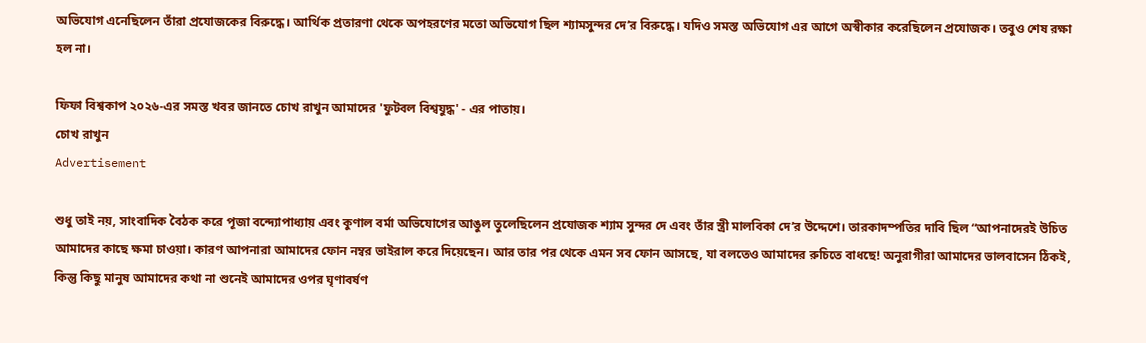অভিযোগ এনেছিলেন তাঁরা প্রযোজকের বিরুদ্ধে। আর্থিক প্রতারণা থেকে অপহরণের মতো অভিযোগ ছিল শ্যামসুন্দর দে’র বিরুদ্ধে। যদিও সমস্ত অভিযোগ এর আগে অস্বীকার করেছিলেন প্রযোজক। তবুও শেষ রক্ষা হল না।

ফিফা বিশ্বকাপ ২০২৬-এর সমস্ত খবর জানতে চোখ রাখুন আমাদের 'ফুটবল বিশ্বযুদ্ধ' - এর পাতায়।
চোখ রাখুন
Advertisement

শুধু তাই নয়, সাংবাদিক বৈঠক করে পূজা বন্দ্যোপাধ্যায় এবং কুণাল বর্মা অভিযোগের আঙুল তুলেছিলেন প্রযোজক শ্যাম সুন্দর দে এবং তাঁর স্ত্রী মালবিকা দে’র উদ্দেশে। তারকাদম্পতির দাবি ছিল “আপনাদেরই উচিত আমাদের কাছে ক্ষমা চাওয়া। কারণ আপনারা আমাদের ফোন নম্বর ভাইরাল করে দিয়েছেন। আর তার পর থেকে এমন সব ফোন আসছে, যা বলতেও আমাদের রুচিতে বাধছে! অনুরাগীরা আমাদের ভালবাসেন ঠিকই, কিন্তু কিছু মানুষ আমাদের কথা না শুনেই আমাদের ওপর ঘৃণাবর্ষণ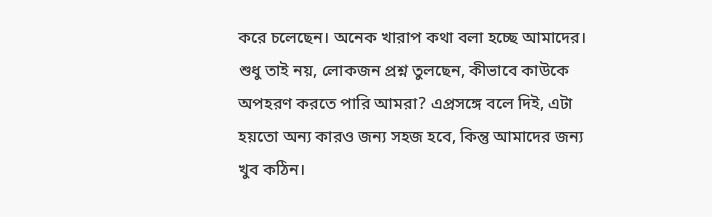করে চলেছেন। অনেক খারাপ কথা বলা হচ্ছে আমাদের। শুধু তাই নয়, লোকজন প্রশ্ন তুলছেন, কীভাবে কাউকে অপহরণ করতে পারি আমরা? এপ্রসঙ্গে বলে দিই, এটা হয়তো অন্য কারও জন্য সহজ হবে, কিন্তু আমাদের জন্য খুব কঠিন।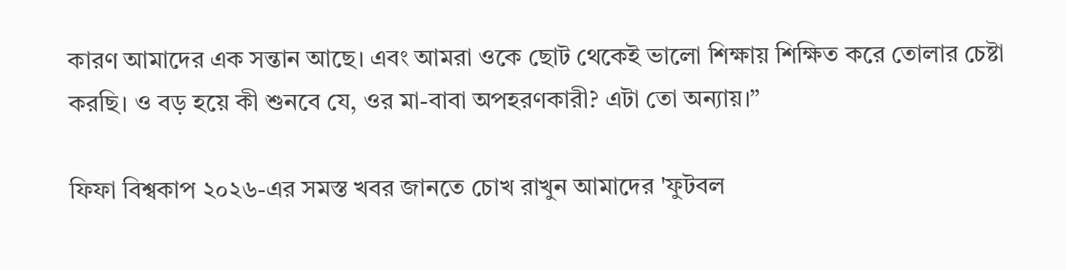কারণ আমাদের এক সন্তান আছে। এবং আমরা ওকে ছোট থেকেই ভালো শিক্ষায় শিক্ষিত করে তোলার চেষ্টা করছি। ও বড় হয়ে কী শুনবে যে, ওর মা-বাবা অপহরণকারী? এটা তো অন্যায়।”

ফিফা বিশ্বকাপ ২০২৬-এর সমস্ত খবর জানতে চোখ রাখুন আমাদের 'ফুটবল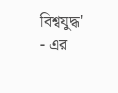বিশ্বযুদ্ধ' - এর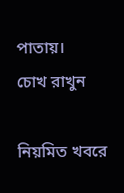পাতায়।
চোখ রাখুন

নিয়মিত খবরে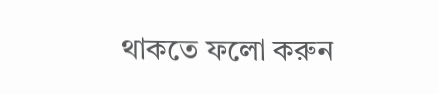থাকতে ফলো করুন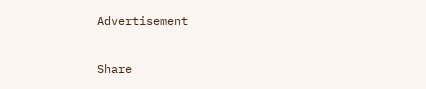Advertisement

Share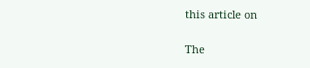this article on

The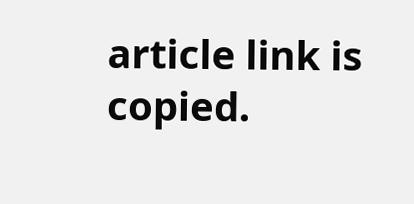article link is copied.